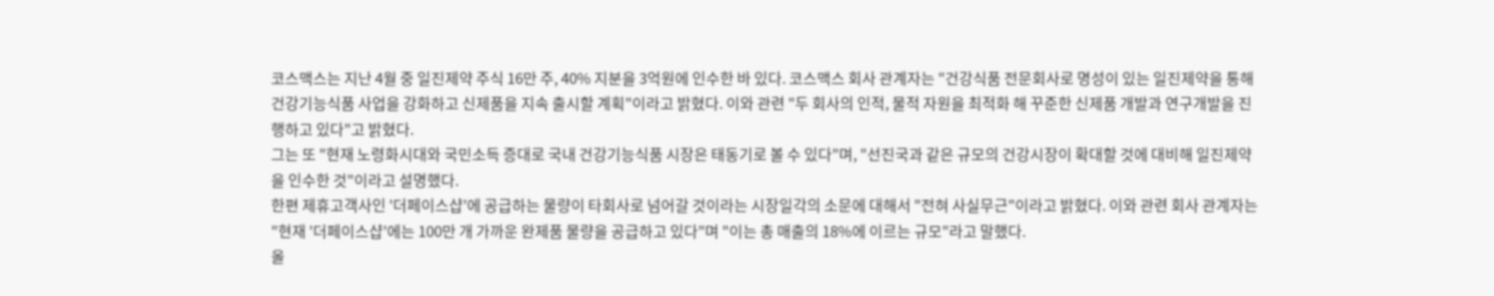코스맥스는 지난 4월 중 일진제약 주식 16만 주, 40% 지분을 3억원에 인수한 바 있다. 코스맥스 회사 관계자는 "건강식품 전문회사로 명성이 있는 일진제약을 통해 건강기능식품 사업을 강화하고 신제품을 지속 출시할 계획"이라고 밝혔다. 이와 관련 "두 회사의 인적, 물적 자원을 최적화 해 꾸준한 신제품 개발과 연구개발을 진행하고 있다"고 밝혔다.
그는 또 "현재 노령화시대와 국민소득 증대로 국내 건강기능식품 시장은 태동기로 볼 수 있다"며, "선진국과 같은 규모의 건강시장이 확대할 것에 대비해 일진제약을 인수한 것"이라고 설명했다.
한편 제휴고객사인 '더페이스샵'에 공급하는 물량이 타회사로 넘어갈 것이라는 시장일각의 소문에 대해서 "전혀 사실무근"이라고 밝혔다. 이와 관련 회사 관계자는 "현재 '더페이스샵'에는 100만 개 가까운 완제품 물량을 공급하고 있다"며 "이는 총 매출의 18%에 이르는 규모"라고 말했다.
올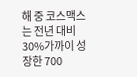해 중 코스맥스는 전년 대비 30%가까이 성장한 700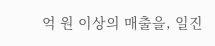억 원 이상의 매출을, 일진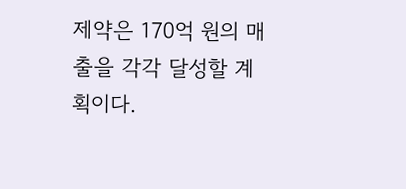제약은 170억 원의 매출을 각각 달성할 계획이다.